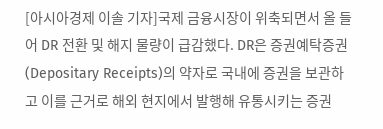[아시아경제 이솔 기자]국제 금융시장이 위축되면서 올 들어 DR 전환 및 해지 물량이 급감했다. DR은 증권예탁증권(Depositary Receipts)의 약자로 국내에 증권을 보관하고 이를 근거로 해외 현지에서 발행해 유통시키는 증권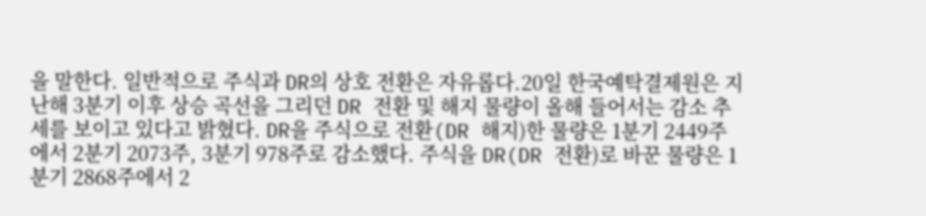을 말한다. 일반적으로 주식과 DR의 상호 전환은 자유롭다.20일 한국예탁결제원은 지난해 3분기 이후 상승 곡선을 그리던 DR 전환 및 해지 물량이 올해 들어서는 감소 추세를 보이고 있다고 밝혔다. DR을 주식으로 전환(DR 해지)한 물량은 1분기 2449주에서 2분기 2073주, 3분기 978주로 감소했다. 주식을 DR(DR 전환)로 바꾼 물량은 1분기 2868주에서 2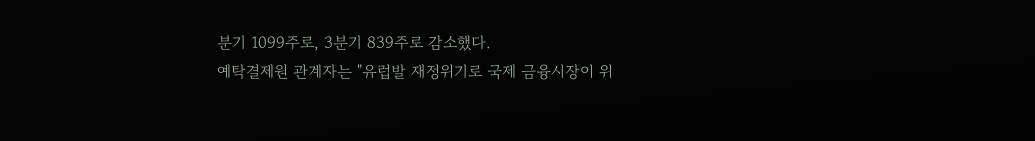분기 1099주로, 3분기 839주로 감소했다.
예탁결제원 관계자는 "유럽발 재정위기로 국제 금융시장이 위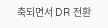축되면서 DR 전환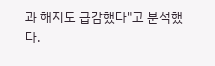과 해지도 급감했다"고 분석했다.